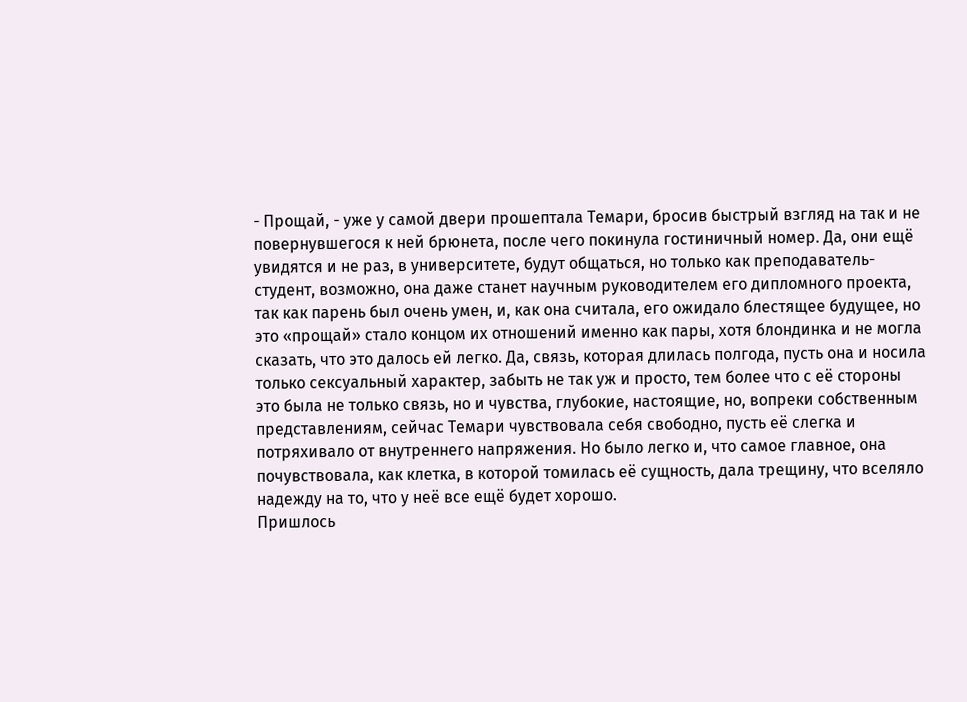- Прощай, - уже у самой двери прошептала Темари, бросив быстрый взгляд на так и не повернувшегося к ней брюнета, после чего покинула гостиничный номер. Да, они ещё увидятся и не раз, в университете, будут общаться, но только как преподаватель-студент, возможно, она даже станет научным руководителем его дипломного проекта, так как парень был очень умен, и, как она считала, его ожидало блестящее будущее, но это «прощай» стало концом их отношений именно как пары, хотя блондинка и не могла сказать, что это далось ей легко. Да, связь, которая длилась полгода, пусть она и носила только сексуальный характер, забыть не так уж и просто, тем более что с её стороны это была не только связь, но и чувства, глубокие, настоящие, но, вопреки собственным представлениям, сейчас Темари чувствовала себя свободно, пусть её слегка и потряхивало от внутреннего напряжения. Но было легко и, что самое главное, она почувствовала, как клетка, в которой томилась её сущность, дала трещину, что вселяло надежду на то, что у неё все ещё будет хорошо.
Пришлось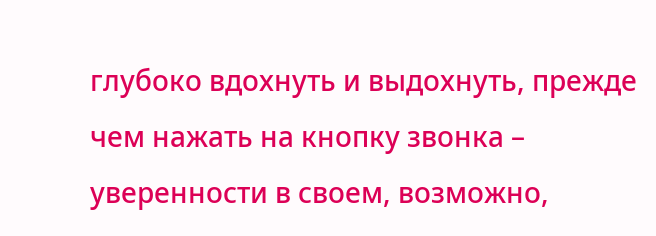глубоко вдохнуть и выдохнуть, прежде чем нажать на кнопку звонка – уверенности в своем, возможно,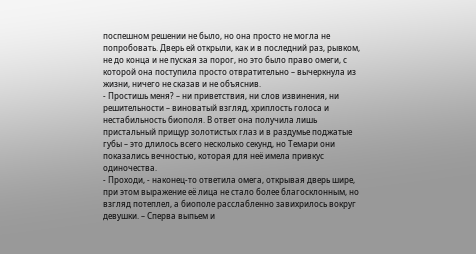поспешном решении не было, но она просто не могла не попробовать. Дверь ей открыли, как и в последний раз, рывком, не до конца и не пуская за порог, но это было право омеги, с которой она поступила просто отвратительно – вычеркнула из жизни, ничего не сказав и не объяснив.
- Простишь меня? – ни приветствия, ни слов извинения, ни решительности – виноватый взгляд, хриплость голоса и нестабильность биополя. В ответ она получила лишь пристальный прищур золотистых глаз и в раздумье поджатые губы – это длилось всего несколько секунд, но Темари они показались вечностью, которая для неё имела привкус одиночества.
- Проходи, - наконец-то ответила омега, открывая дверь шире, при этом выражение её лица не стало более благосклонным, но взгляд потеплел, а биополе расслабленно завихрилось вокруг девушки. – Сперва выпьем и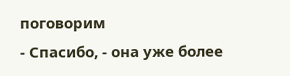поговорим
- Спасибо, - она уже более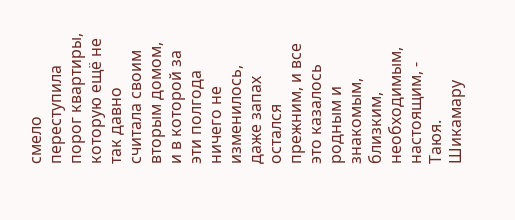смело переступила порог квартиры, которую ещё не так давно считала своим вторым домом, и в которой за эти полгода ничего не изменилось, даже запах остался прежним, и все это казалось родным и знакомым, близким, необходимым, настоящим, - Таюя.
Шикамару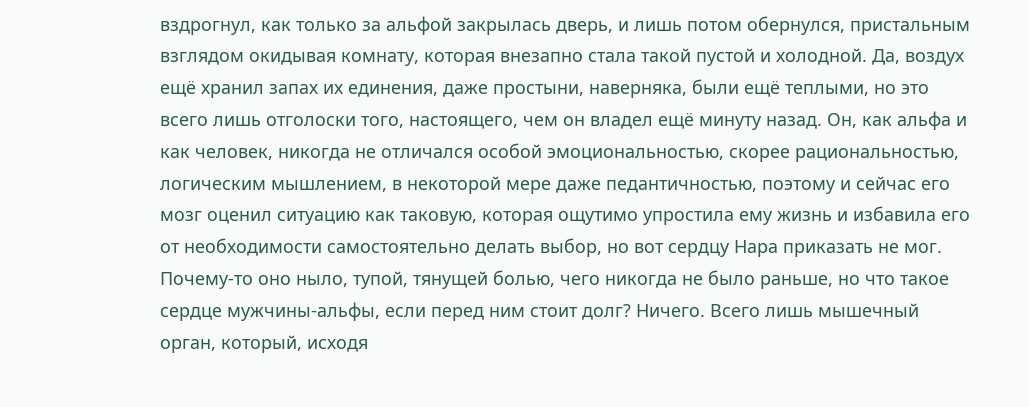вздрогнул, как только за альфой закрылась дверь, и лишь потом обернулся, пристальным взглядом окидывая комнату, которая внезапно стала такой пустой и холодной. Да, воздух ещё хранил запах их единения, даже простыни, наверняка, были ещё теплыми, но это всего лишь отголоски того, настоящего, чем он владел ещё минуту назад. Он, как альфа и как человек, никогда не отличался особой эмоциональностью, скорее рациональностью, логическим мышлением, в некоторой мере даже педантичностью, поэтому и сейчас его мозг оценил ситуацию как таковую, которая ощутимо упростила ему жизнь и избавила его от необходимости самостоятельно делать выбор, но вот сердцу Нара приказать не мог. Почему-то оно ныло, тупой, тянущей болью, чего никогда не было раньше, но что такое сердце мужчины-альфы, если перед ним стоит долг? Ничего. Всего лишь мышечный орган, который, исходя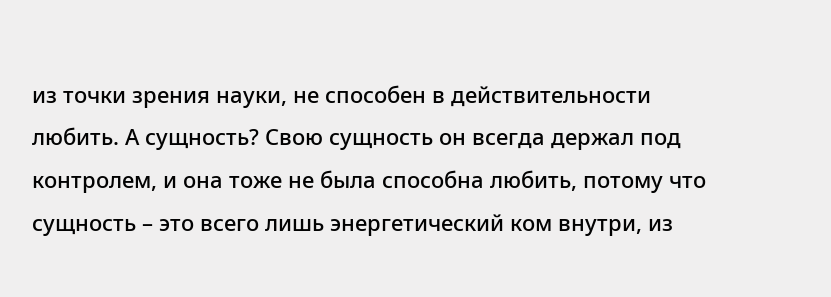из точки зрения науки, не способен в действительности любить. А сущность? Свою сущность он всегда держал под контролем, и она тоже не была способна любить, потому что сущность – это всего лишь энергетический ком внутри, из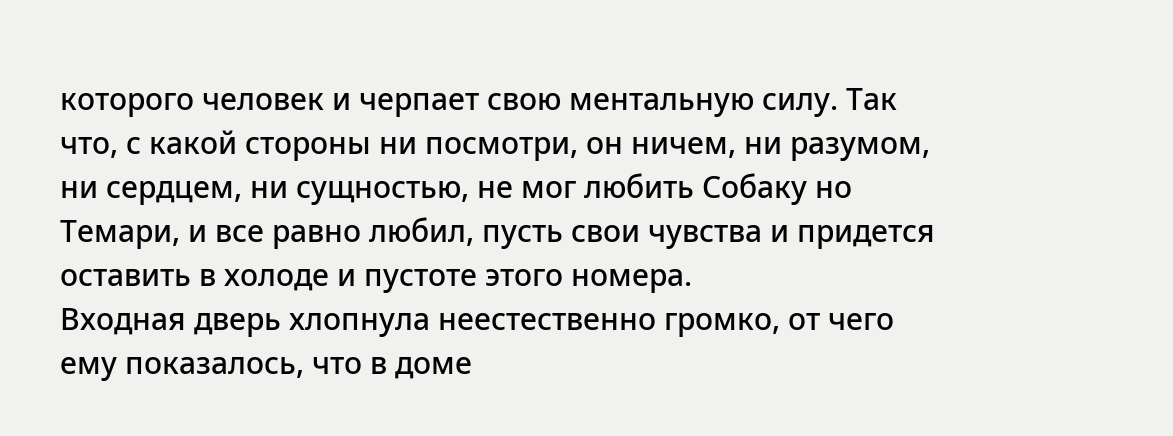которого человек и черпает свою ментальную силу. Так что, с какой стороны ни посмотри, он ничем, ни разумом, ни сердцем, ни сущностью, не мог любить Собаку но Темари, и все равно любил, пусть свои чувства и придется оставить в холоде и пустоте этого номера.
Входная дверь хлопнула неестественно громко, от чего ему показалось, что в доме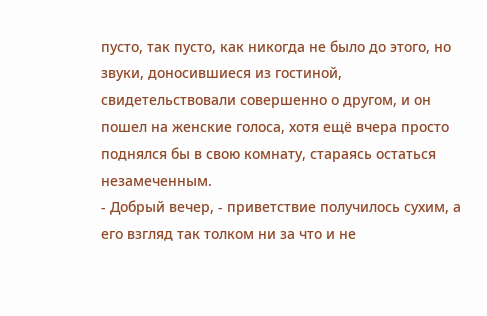пусто, так пусто, как никогда не было до этого, но звуки, доносившиеся из гостиной, свидетельствовали совершенно о другом, и он пошел на женские голоса, хотя ещё вчера просто поднялся бы в свою комнату, стараясь остаться незамеченным.
- Добрый вечер, - приветствие получилось сухим, а его взгляд так толком ни за что и не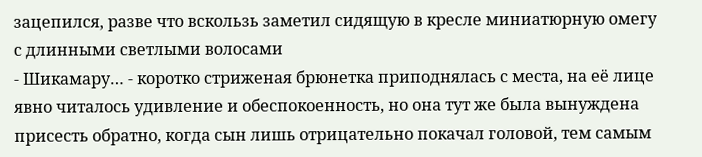зацепился, разве что вскользь заметил сидящую в кресле миниатюрную омегу с длинными светлыми волосами
- Шикамару… - коротко стриженая брюнетка приподнялась с места, на её лице явно читалось удивление и обеспокоенность, но она тут же была вынуждена присесть обратно, когда сын лишь отрицательно покачал головой, тем самым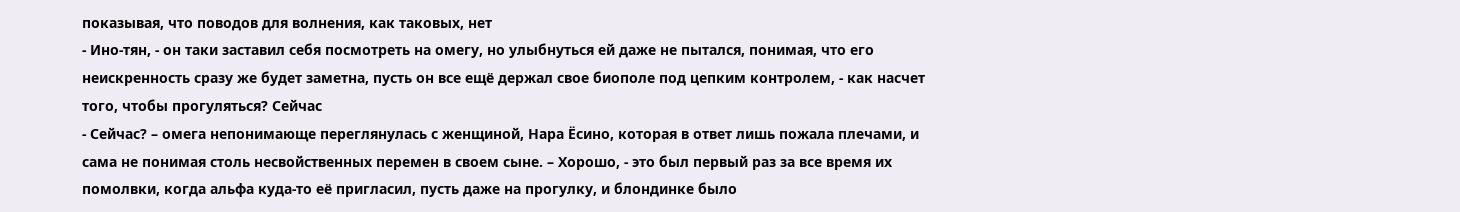показывая, что поводов для волнения, как таковых, нет
- Ино-тян, - он таки заставил себя посмотреть на омегу, но улыбнуться ей даже не пытался, понимая, что его неискренность сразу же будет заметна, пусть он все ещё держал свое биополе под цепким контролем, - как насчет того, чтобы прогуляться? Сейчас
- Сейчас? – омега непонимающе переглянулась с женщиной, Нара Ёсино, которая в ответ лишь пожала плечами, и сама не понимая столь несвойственных перемен в своем сыне. – Хорошо, - это был первый раз за все время их помолвки, когда альфа куда-то её пригласил, пусть даже на прогулку, и блондинке было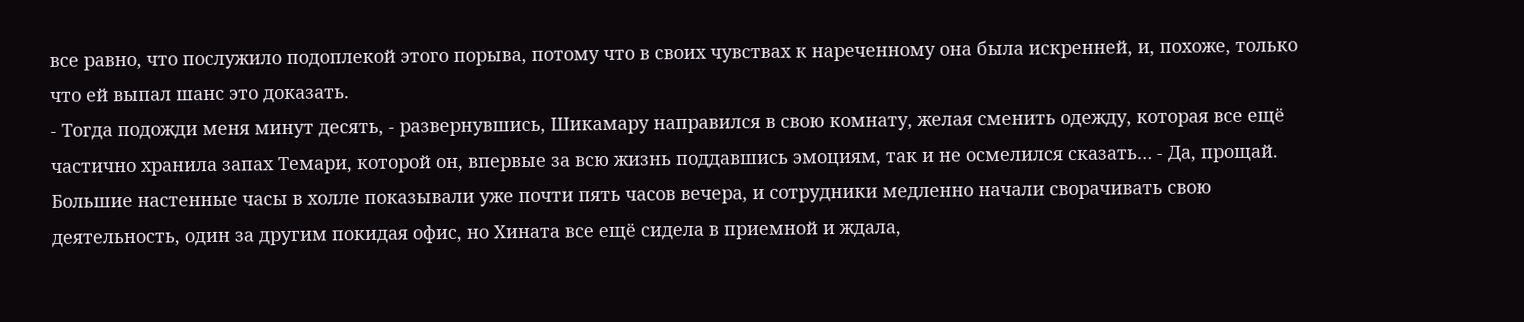все равно, что послужило подоплекой этого порыва, потому что в своих чувствах к нареченному она была искренней, и, похоже, только что ей выпал шанс это доказать.
- Тогда подожди меня минут десять, - развернувшись, Шикамару направился в свою комнату, желая сменить одежду, которая все ещё частично хранила запах Темари, которой он, впервые за всю жизнь поддавшись эмоциям, так и не осмелился сказать… - Да, прощай.
Большие настенные часы в холле показывали уже почти пять часов вечера, и сотрудники медленно начали сворачивать свою деятельность, один за другим покидая офис, но Хината все ещё сидела в приемной и ждала,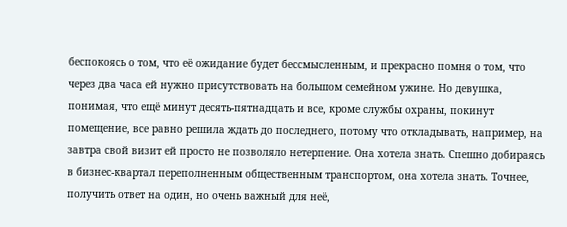беспокоясь о том, что её ожидание будет бессмысленным, и прекрасно помня о том, что через два часа ей нужно присутствовать на большом семейном ужине. Но девушка, понимая, что ещё минут десять-пятнадцать и все, кроме службы охраны, покинут помещение, все равно решила ждать до последнего, потому что откладывать, например, на завтра свой визит ей просто не позволяло нетерпение. Она хотела знать. Спешно добираясь в бизнес-квартал переполненным общественным транспортом, она хотела знать. Точнее, получить ответ на один, но очень важный для неё,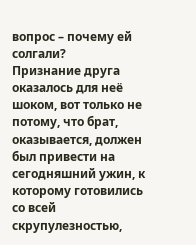вопрос – почему ей солгали?
Признание друга оказалось для неё шоком, вот только не потому, что брат, оказывается, должен был привести на сегодняшний ужин, к которому готовились со всей скрупулезностью,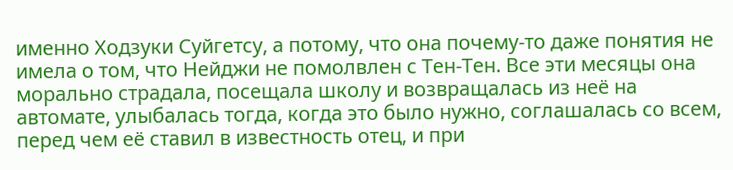именно Ходзуки Суйгетсу, а потому, что она почему-то даже понятия не имела о том, что Нейджи не помолвлен с Тен-Тен. Все эти месяцы она морально страдала, посещала школу и возвращалась из неё на автомате, улыбалась тогда, когда это было нужно, соглашалась со всем, перед чем её ставил в известность отец, и при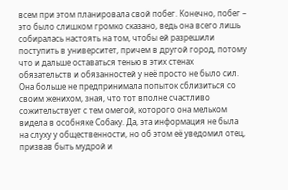всем при этом планировала свой побег. Конечно, побег – это было слишком громко сказано, ведь она всего лишь собиралась настоять на том, чтобы ей разрешили поступить в университет, причем в другой город, потому что и дальше оставаться тенью в этих стенах обязательств и обязанностей у неё просто не было сил.
Она больше не предпринимала попыток сблизиться со своим женихом, зная, что тот вполне счастливо сожительствует с тем омегой, которого она мельком видела в особняке Собаку. Да, эта информация не была на слуху у общественности, но об этом её уведомил отец, призвав быть мудрой и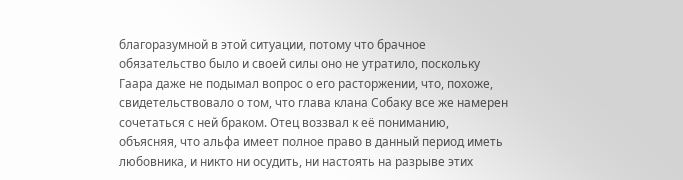благоразумной в этой ситуации, потому что брачное обязательство было и своей силы оно не утратило, поскольку Гаара даже не подымал вопрос о его расторжении, что, похоже, свидетельствовало о том, что глава клана Собаку все же намерен сочетаться с ней браком. Отец воззвал к её пониманию, объясняя, что альфа имеет полное право в данный период иметь любовника, и никто ни осудить, ни настоять на разрыве этих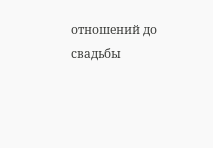отношений до свадьбы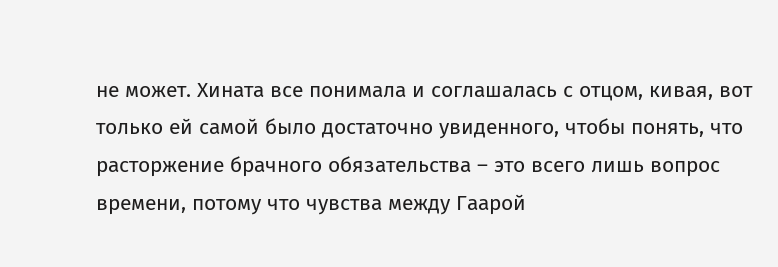не может. Хината все понимала и соглашалась с отцом, кивая, вот только ей самой было достаточно увиденного, чтобы понять, что расторжение брачного обязательства – это всего лишь вопрос времени, потому что чувства между Гаарой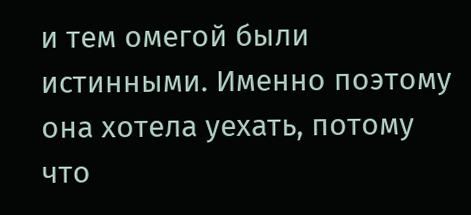и тем омегой были истинными. Именно поэтому она хотела уехать, потому что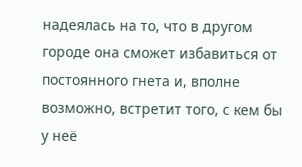надеялась на то, что в другом городе она сможет избавиться от постоянного гнета и, вполне возможно, встретит того, с кем бы у неё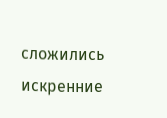сложились искренние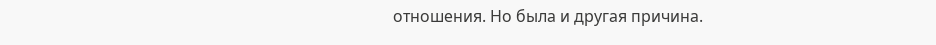отношения. Но была и другая причина.